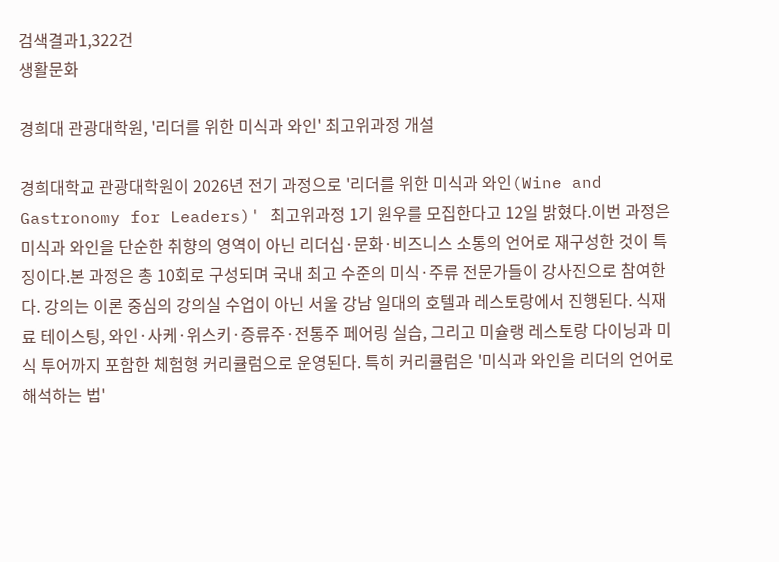검색결과1,322건
생활문화

경희대 관광대학원, '리더를 위한 미식과 와인' 최고위과정 개설

경희대학교 관광대학원이 2026년 전기 과정으로 '리더를 위한 미식과 와인(Wine and Gastronomy for Leaders)' 최고위과정 1기 원우를 모집한다고 12일 밝혔다.이번 과정은 미식과 와인을 단순한 취향의 영역이 아닌 리더십·문화·비즈니스 소통의 언어로 재구성한 것이 특징이다.본 과정은 총 10회로 구성되며 국내 최고 수준의 미식·주류 전문가들이 강사진으로 참여한다. 강의는 이론 중심의 강의실 수업이 아닌 서울 강남 일대의 호텔과 레스토랑에서 진행된다. 식재료 테이스팅, 와인·사케·위스키·증류주·전통주 페어링 실습, 그리고 미슐랭 레스토랑 다이닝과 미식 투어까지 포함한 체험형 커리큘럼으로 운영된다. 특히 커리큘럼은 '미식과 와인을 리더의 언어로 해석하는 법'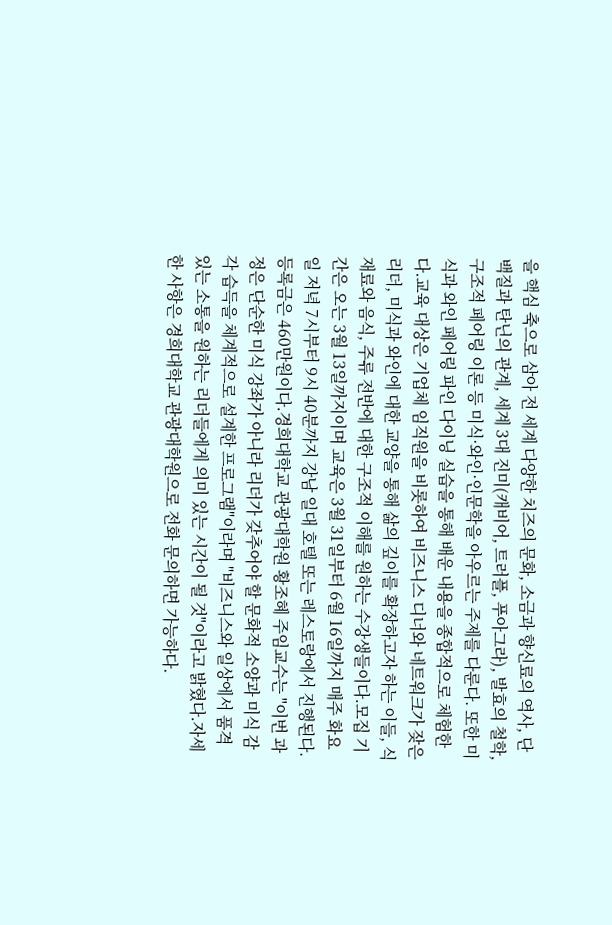을 핵심 축으로 삼아 전 세계 다양한 치즈의 문화, 소금과 향신료의 역사, 단백질과 탄닌의 관계, 세계 3대 진미(캐비어, 트러플, 푸아그라), 발효의 철학, 구조적 페어링 이론 등 미식·와인·인문학을 아우르는 주제를 다룬다. 또한 미식과 와인 페어링 파인 다이닝 실습을 통해 배운 내용을 종합적으로 체험한다.교육 대상은 기업체 임직원을 비롯하여 비즈니스 디너와 네트워크가 잦은 리더, 미식과 와인에 대한 교양을 통해 삶의 깊이를 확장하고자 하는 이들, 식재료와 음식, 주류 전반에 대한 구조적 이해를 원하는 수강생들이다.모집 기간은 오는 3월 13일까지이며 교육은 3월 31일부터 6월 16일까지 매주 화요일 저녁 7시부터 9시 40분까지 강남 일대 호텔 또는 레스토랑에서 진행된다. 등록금은 460만원이다.경희대학교 관광대학원 황조혜 주임교수는 "이번 과정은 단순한 미식 강좌가 아니라 리더가 갖추어야 할 문화적 소양과 미식 감각 습득을 체계적으로 설계한 프로그램"이라며 "비즈니스와 일상에서 품격 있는 소통을 원하는 리더들에게 의미 있는 시간이 될 것"이라고 밝혔다.자세한 사항은 경희대학교 관광대학원으로 전화 문의하면 가능하다.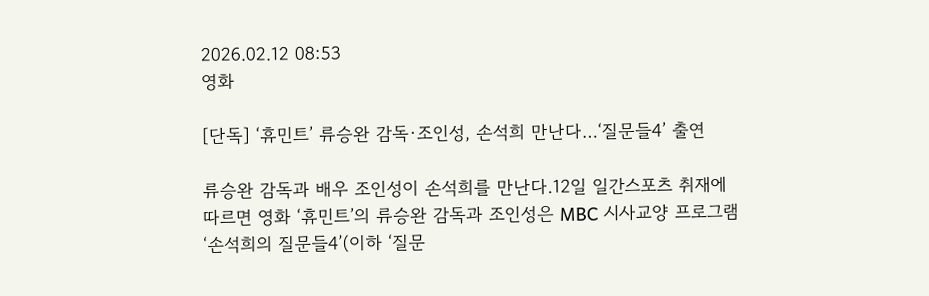2026.02.12 08:53
영화

[단독] ‘휴민트’ 류승완 감독·조인성, 손석희 만난다…‘질문들4’ 출연

류승완 감독과 배우 조인성이 손석희를 만난다.12일 일간스포츠 취재에 따르면 영화 ‘휴민트’의 류승완 감독과 조인성은 MBC 시사교양 프로그램 ‘손석희의 질문들4’(이하 ‘질문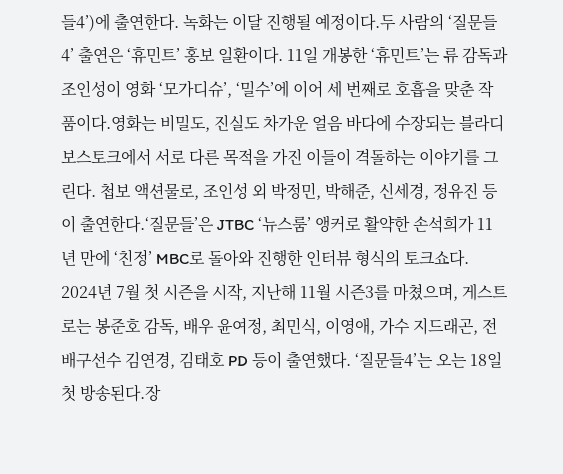들4’)에 출연한다. 녹화는 이달 진행될 예정이다.두 사람의 ‘질문들4’ 출연은 ‘휴민트’ 홍보 일환이다. 11일 개봉한 ‘휴민트’는 류 감독과 조인성이 영화 ‘모가디슈’, ‘밀수’에 이어 세 번째로 호흡을 맞춘 작품이다.영화는 비밀도, 진실도 차가운 얼음 바다에 수장되는 블라디보스토크에서 서로 다른 목적을 가진 이들이 격돌하는 이야기를 그린다. 첩보 액션물로, 조인성 외 박정민, 박해준, 신세경, 정유진 등이 출연한다.‘질문들’은 JTBC ‘뉴스룸’ 앵커로 활약한 손석희가 11년 만에 ‘친정’ MBC로 돌아와 진행한 인터뷰 형식의 토크쇼다. 2024년 7월 첫 시즌을 시작, 지난해 11월 시즌3를 마쳤으며, 게스트로는 봉준호 감독, 배우 윤여정, 최민식, 이영애, 가수 지드래곤, 전 배구선수 김연경, 김태호 PD 등이 출연했다. ‘질문들4’는 오는 18일 첫 방송된다.장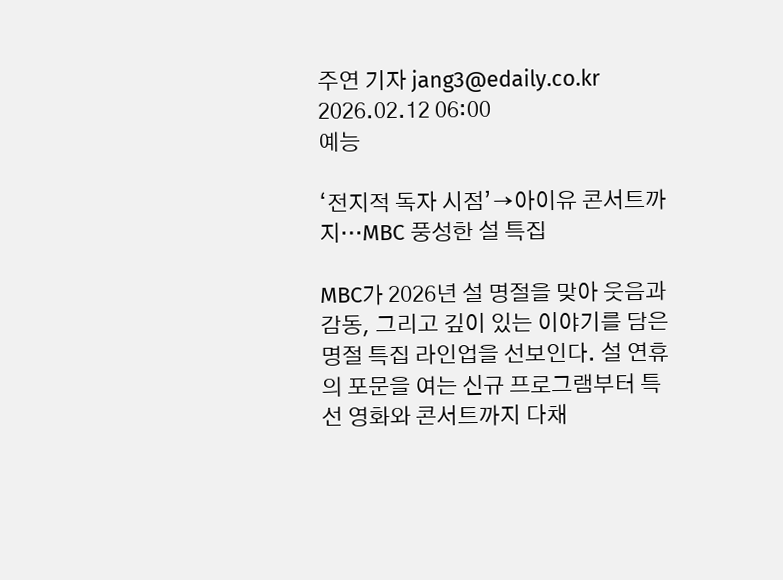주연 기자 jang3@edaily.co.kr 2026.02.12 06:00
예능

‘전지적 독자 시점’→아이유 콘서트까지…MBC 풍성한 설 특집

MBC가 2026년 설 명절을 맞아 웃음과 감동, 그리고 깊이 있는 이야기를 담은 명절 특집 라인업을 선보인다. 설 연휴의 포문을 여는 신규 프로그램부터 특선 영화와 콘서트까지 다채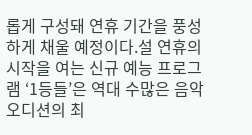롭게 구성돼 연휴 기간을 풍성하게 채울 예정이다.설 연휴의 시작을 여는 신규 예능 프로그램 ‘1등들’은 역대 수많은 음악 오디션의 최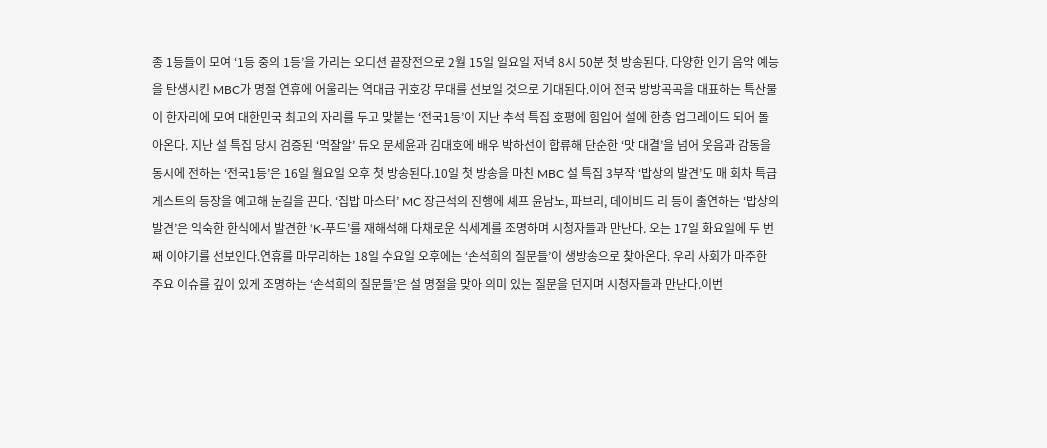종 1등들이 모여 ‘1등 중의 1등’을 가리는 오디션 끝장전으로 2월 15일 일요일 저녁 8시 50분 첫 방송된다. 다양한 인기 음악 예능을 탄생시킨 MBC가 명절 연휴에 어울리는 역대급 귀호강 무대를 선보일 것으로 기대된다.이어 전국 방방곡곡을 대표하는 특산물이 한자리에 모여 대한민국 최고의 자리를 두고 맞붙는 ‘전국1등’이 지난 추석 특집 호평에 힘입어 설에 한층 업그레이드 되어 돌아온다. 지난 설 특집 당시 검증된 ‘먹잘알’ 듀오 문세윤과 김대호에 배우 박하선이 합류해 단순한 ‘맛 대결’을 넘어 웃음과 감동을 동시에 전하는 ‘전국1등’은 16일 월요일 오후 첫 방송된다.10일 첫 방송을 마친 MBC 설 특집 3부작 ‘밥상의 발견’도 매 회차 특급 게스트의 등장을 예고해 눈길을 끈다. ‘집밥 마스터’ MC 장근석의 진행에 셰프 윤남노, 파브리, 데이비드 리 등이 출연하는 ‘밥상의 발견’은 익숙한 한식에서 발견한 ‘K-푸드’를 재해석해 다채로운 식세계를 조명하며 시청자들과 만난다. 오는 17일 화요일에 두 번째 이야기를 선보인다.연휴를 마무리하는 18일 수요일 오후에는 ‘손석희의 질문들’이 생방송으로 찾아온다. 우리 사회가 마주한 주요 이슈를 깊이 있게 조명하는 ‘손석희의 질문들’은 설 명절을 맞아 의미 있는 질문을 던지며 시청자들과 만난다.이번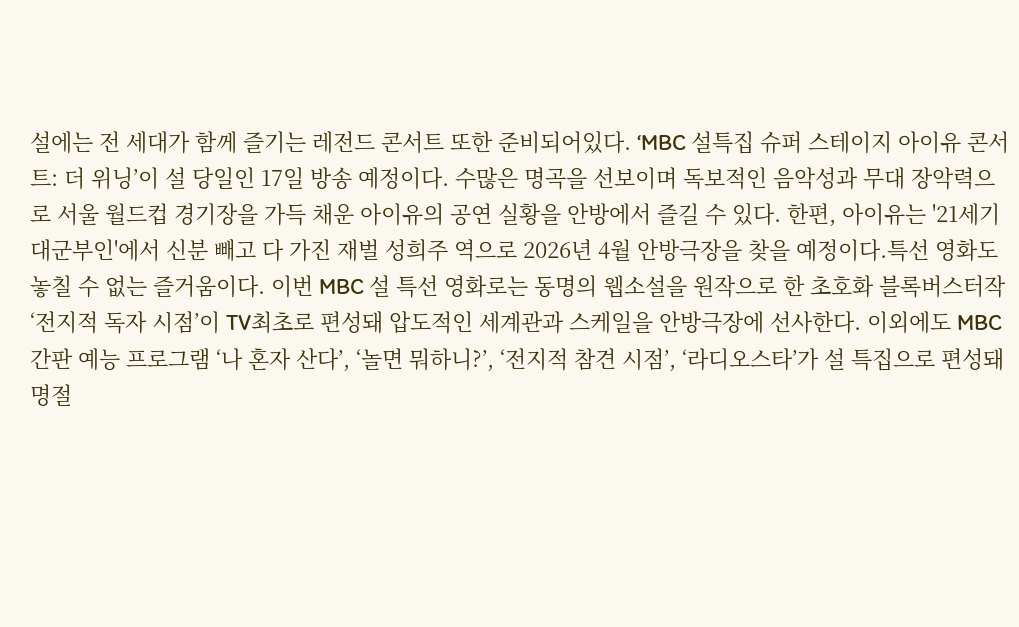설에는 전 세대가 함께 즐기는 레전드 콘서트 또한 준비되어있다. ‘MBC 설특집 슈퍼 스테이지 아이유 콘서트: 더 위닝’이 설 당일인 17일 방송 예정이다. 수많은 명곡을 선보이며 독보적인 음악성과 무대 장악력으로 서울 월드컵 경기장을 가득 채운 아이유의 공연 실황을 안방에서 즐길 수 있다. 한편, 아이유는 '21세기 대군부인'에서 신분 빼고 다 가진 재벌 성희주 역으로 2026년 4월 안방극장을 찾을 예정이다.특선 영화도 놓칠 수 없는 즐거움이다. 이번 MBC 설 특선 영화로는 동명의 웹소설을 원작으로 한 초호화 블록버스터작 ‘전지적 독자 시점’이 TV최초로 편성돼 압도적인 세계관과 스케일을 안방극장에 선사한다. 이외에도 MBC 간판 예능 프로그램 ‘나 혼자 산다’, ‘놀면 뭐하니?’, ‘전지적 참견 시점’, ‘라디오스타’가 설 특집으로 편성돼 명절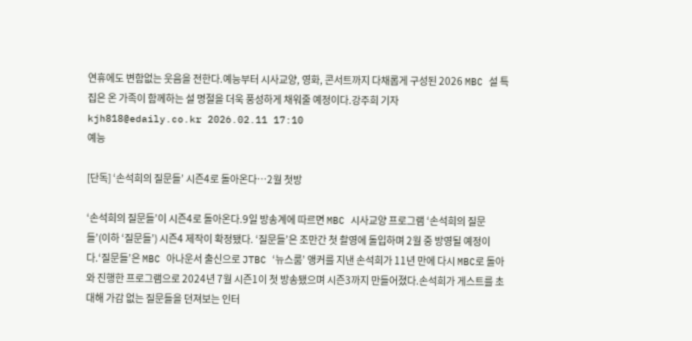연휴에도 변함없는 웃음을 전한다.예능부터 시사교양, 영화, 콘서트까지 다채롭게 구성된 2026 MBC 설 특집은 온 가족이 함께하는 설 명절을 더욱 풍성하게 채워줄 예정이다.강주희 기자 kjh818@edaily.co.kr 2026.02.11 17:10
예능

[단독] ‘손석희의 질문들’ 시즌4로 돌아온다…2월 첫방

‘손석희의 질문들’이 시즌4로 돌아온다.9일 방송계에 따르면 MBC 시사교양 프로그램 ‘손석희의 질문들’(이하 ‘질문들’) 시즌4 제작이 확정됐다. ‘질문들’은 조만간 첫 촬영에 돌입하며 2월 중 방영될 예정이다.‘질문들’은 MBC 아나운서 출신으로 JTBC ‘뉴스룸’ 앵커를 지낸 손석희가 11년 만에 다시 MBC로 돌아와 진행한 프로그램으로 2024년 7월 시즌1이 첫 방송됐으며 시즌3까지 만들어졌다.손석희가 게스트를 초대해 가감 없는 질문들을 던져보는 인터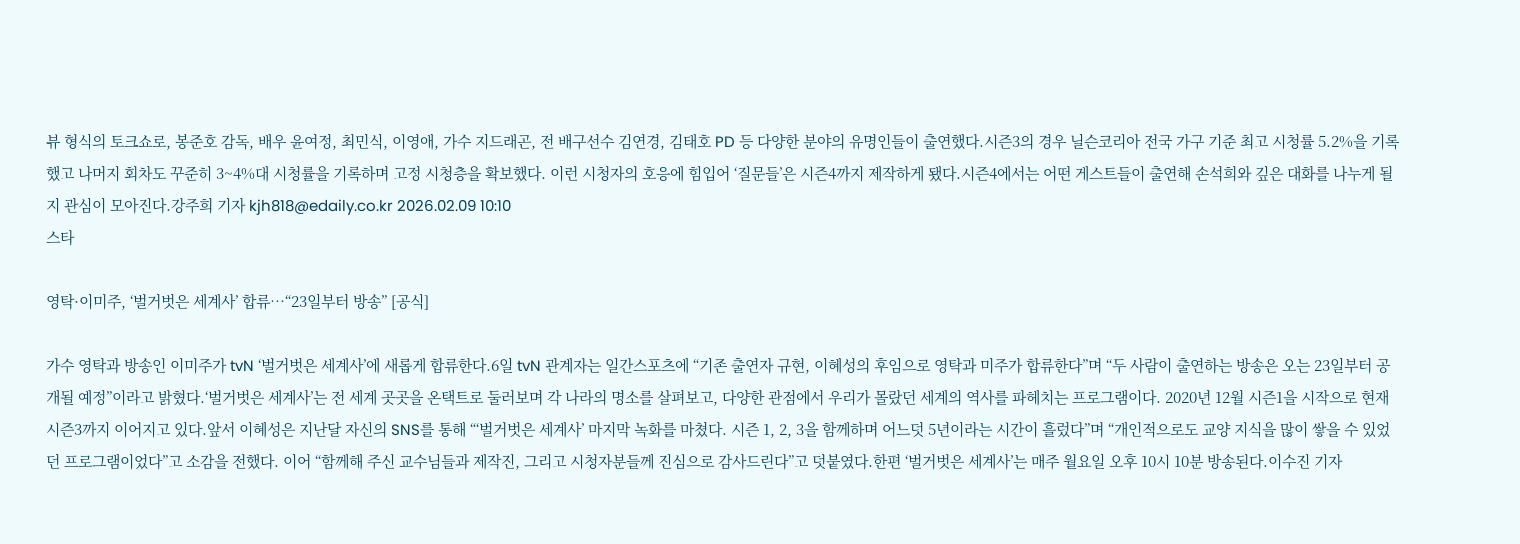뷰 형식의 토크쇼로, 봉준호 감독, 배우 윤여정, 최민식, 이영애, 가수 지드래곤, 전 배구선수 김연경, 김태호 PD 등 다양한 분야의 유명인들이 출연했다.시즌3의 경우 닐슨코리아 전국 가구 기준 최고 시청률 5.2%을 기록했고 나머지 회차도 꾸준히 3~4%대 시청률을 기록하며 고정 시청층을 확보했다. 이런 시청자의 호응에 힘입어 ‘질문들’은 시즌4까지 제작하게 됐다.시즌4에서는 어떤 게스트들이 출연해 손석희와 깊은 대화를 나누게 될지 관심이 모아진다.강주희 기자 kjh818@edaily.co.kr 2026.02.09 10:10
스타

영탁·이미주, ‘벌거벗은 세계사’ 합류…“23일부터 방송” [공식]

가수 영탁과 방송인 이미주가 tvN ‘벌거벗은 세계사’에 새롭게 합류한다.6일 tvN 관계자는 일간스포츠에 “기존 출연자 규현, 이혜성의 후임으로 영탁과 미주가 합류한다”며 “두 사람이 출연하는 방송은 오는 23일부터 공개될 예정”이라고 밝혔다.‘벌거벗은 세계사’는 전 세계 곳곳을 온택트로 둘러보며 각 나라의 명소를 살펴보고, 다양한 관점에서 우리가 몰랐던 세계의 역사를 파헤치는 프로그램이다. 2020년 12월 시즌1을 시작으로 현재 시즌3까지 이어지고 있다.앞서 이혜성은 지난달 자신의 SNS를 통해 “‘벌거벗은 세계사’ 마지막 녹화를 마쳤다. 시즌 1, 2, 3을 함께하며 어느덧 5년이라는 시간이 흘렀다”며 “개인적으로도 교양 지식을 많이 쌓을 수 있었던 프로그램이었다”고 소감을 전했다. 이어 “함께해 주신 교수님들과 제작진, 그리고 시청자분들께 진심으로 감사드린다”고 덧붙였다.한편 ‘벌거벗은 세계사’는 매주 월요일 오후 10시 10분 방송된다.이수진 기자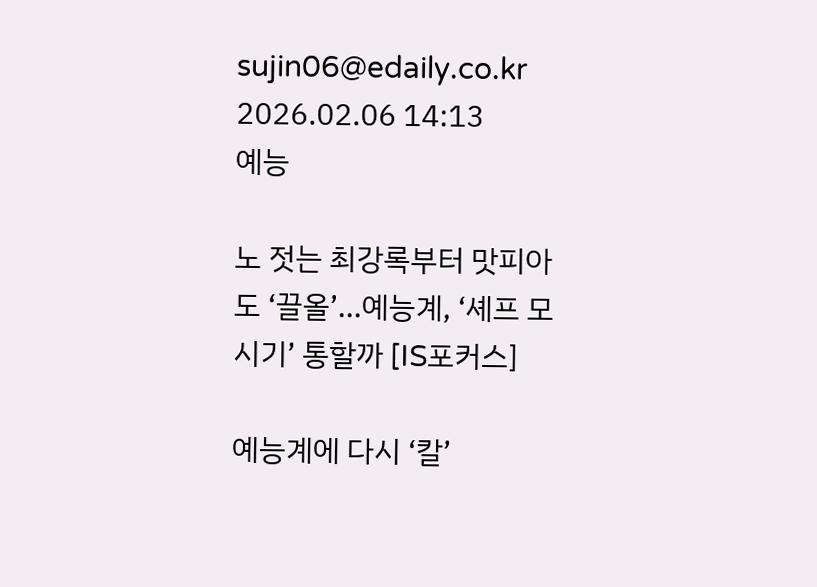sujin06@edaily.co.kr 2026.02.06 14:13
예능

노 젓는 최강록부터 맛피아도 ‘끌올’…예능계, ‘셰프 모시기’ 통할까 [IS포커스]

예능계에 다시 ‘칼’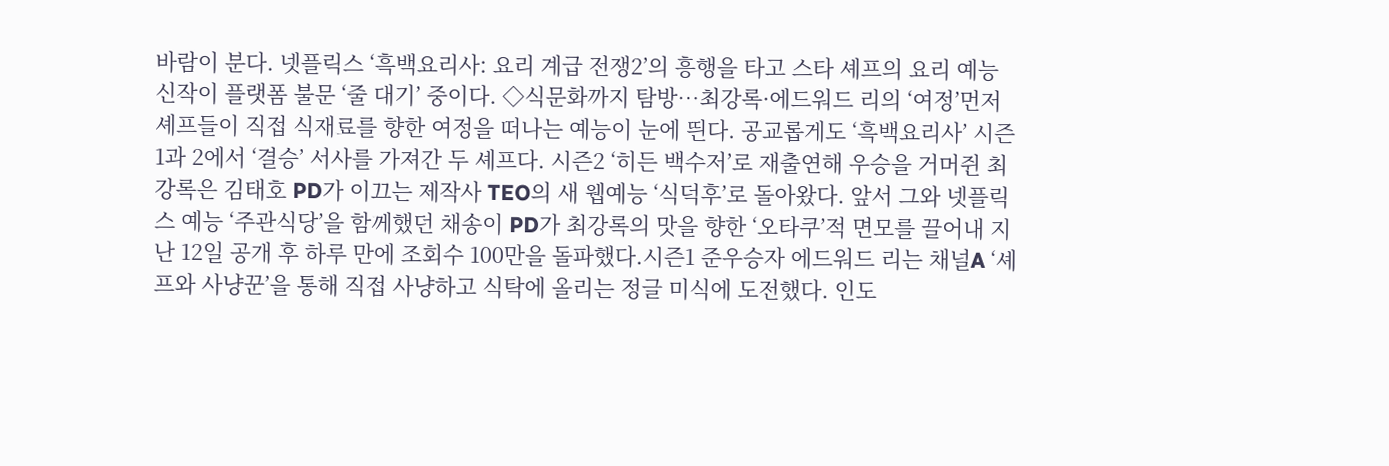바람이 분다. 넷플릭스 ‘흑백요리사: 요리 계급 전쟁2’의 흥행을 타고 스타 셰프의 요리 예능 신작이 플랫폼 불문 ‘줄 대기’ 중이다. ◇식문화까지 탐방…최강록·에드워드 리의 ‘여정’먼저 셰프들이 직접 식재료를 향한 여정을 떠나는 예능이 눈에 띈다. 공교롭게도 ‘흑백요리사’ 시즌1과 2에서 ‘결승’ 서사를 가져간 두 셰프다. 시즌2 ‘히든 백수저’로 재출연해 우승을 거머쥔 최강록은 김태호 PD가 이끄는 제작사 TEO의 새 웹예능 ‘식덕후’로 돌아왔다. 앞서 그와 넷플릭스 예능 ‘주관식당’을 함께했던 채송이 PD가 최강록의 맛을 향한 ‘오타쿠’적 면모를 끌어내 지난 12일 공개 후 하루 만에 조회수 100만을 돌파했다.시즌1 준우승자 에드워드 리는 채널A ‘셰프와 사냥꾼’을 통해 직접 사냥하고 식탁에 올리는 정글 미식에 도전했다. 인도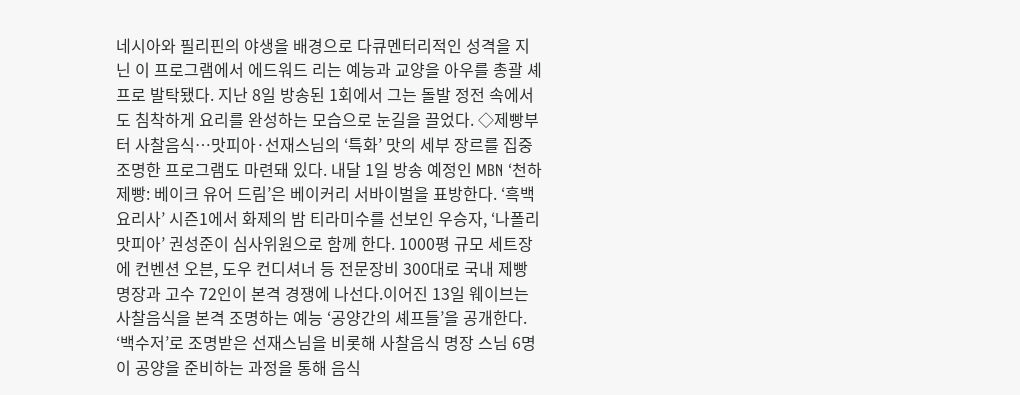네시아와 필리핀의 야생을 배경으로 다큐멘터리적인 성격을 지닌 이 프로그램에서 에드워드 리는 예능과 교양을 아우를 총괄 셰프로 발탁됐다. 지난 8일 방송된 1회에서 그는 돌발 정전 속에서도 침착하게 요리를 완성하는 모습으로 눈길을 끌었다. ◇제빵부터 사찰음식…맛피아·선재스님의 ‘특화’ 맛의 세부 장르를 집중 조명한 프로그램도 마련돼 있다. 내달 1일 방송 예정인 MBN ‘천하제빵: 베이크 유어 드림’은 베이커리 서바이벌을 표방한다. ‘흑백요리사’ 시즌1에서 화제의 밤 티라미수를 선보인 우승자, ‘나폴리 맛피아’ 권성준이 심사위원으로 함께 한다. 1000평 규모 세트장에 컨벤션 오븐, 도우 컨디셔너 등 전문장비 300대로 국내 제빵 명장과 고수 72인이 본격 경쟁에 나선다.이어진 13일 웨이브는 사찰음식을 본격 조명하는 예능 ‘공양간의 셰프들’을 공개한다. ‘백수저’로 조명받은 선재스님을 비롯해 사찰음식 명장 스님 6명이 공양을 준비하는 과정을 통해 음식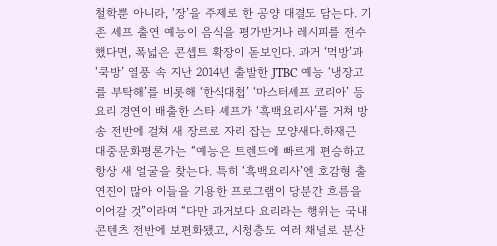철학뿐 아니라, ‘장’을 주제로 한 공양 대결도 담는다. 기존 셰프 출연 예능이 음식을 평가받거나 레시피를 전수했다면, 폭넓은 콘셉트 확장이 돋보인다. 과거 ‘먹방’과 ‘쿡방’ 열풍 속 지난 2014년 출발한 JTBC 예능 ‘냉장고를 부탁해’를 비롯해 ‘한식대첩’ ‘마스터셰프 코리아’ 등 요리 경연이 배출한 스타 셰프가 ‘흑백요리사’를 거쳐 방송 전반에 걸쳐 새 장르로 자리 잡는 모양새다.하재근 대중문화평론가는 “예능은 트렌드에 빠르게 편승하고 항상 새 얼굴을 찾는다. 특히 ‘흑백요리사’엔 호감형 출연진이 많아 이들을 기용한 프로그램이 당분간 흐름을 이어갈 것”이라며 “다만 과거보다 요리라는 행위는 국내 콘텐츠 전반에 보편화됐고, 시청층도 여러 채널로 분산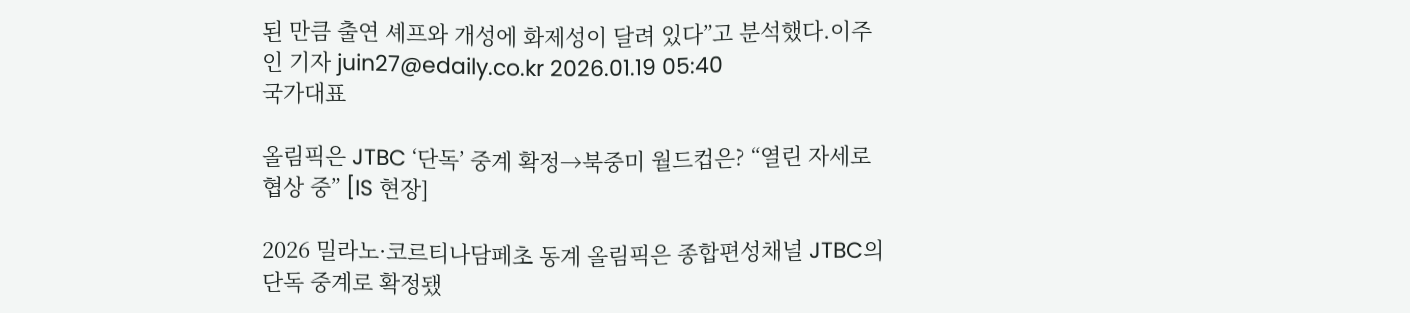된 만큼 출연 셰프와 개성에 화제성이 달려 있다”고 분석했다.이주인 기자 juin27@edaily.co.kr 2026.01.19 05:40
국가대표

올림픽은 JTBC ‘단독’ 중계 확정→북중미 월드컵은? “열린 자세로 협상 중” [IS 현장]

2026 밀라노·코르티나담페초 동계 올림픽은 종합편성채널 JTBC의 단독 중계로 확정됐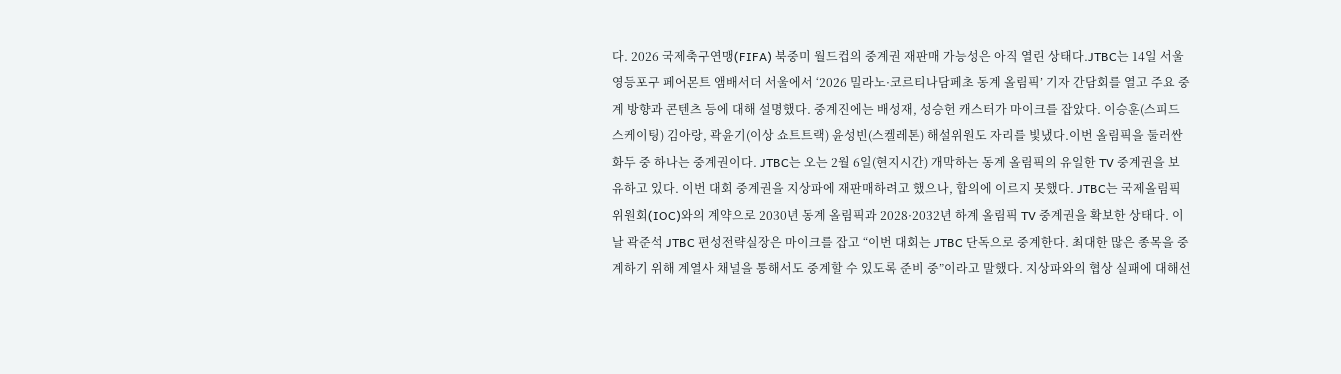다. 2026 국제축구연맹(FIFA) 북중미 월드컵의 중계권 재판매 가능성은 아직 열린 상태다.JTBC는 14일 서울 영등포구 페어몬트 앰배서더 서울에서 ‘2026 밀라노·코르티나담페초 동계 올림픽’ 기자 간담회를 열고 주요 중계 방향과 콘텐츠 등에 대해 설명했다. 중계진에는 배성재, 성승헌 캐스터가 마이크를 잡았다. 이승훈(스피드스케이팅) 김아랑, 곽윤기(이상 쇼트트랙) 윤성빈(스켈레톤) 해설위원도 자리를 빛냈다.이번 올림픽을 둘러싼 화두 중 하나는 중계권이다. JTBC는 오는 2월 6일(현지시간) 개막하는 동계 올림픽의 유일한 TV 중계권을 보유하고 있다. 이번 대회 중계권을 지상파에 재판매하려고 했으나, 합의에 이르지 못했다. JTBC는 국제올림픽위원회(IOC)와의 계약으로 2030년 동계 올림픽과 2028·2032년 하계 올림픽 TV 중계권을 확보한 상태다. 이날 곽준석 JTBC 편성전략실장은 마이크를 잡고 “이번 대회는 JTBC 단독으로 중계한다. 최대한 많은 종목을 중계하기 위해 계열사 채널을 통해서도 중계할 수 있도록 준비 중”이라고 말했다. 지상파와의 협상 실패에 대해선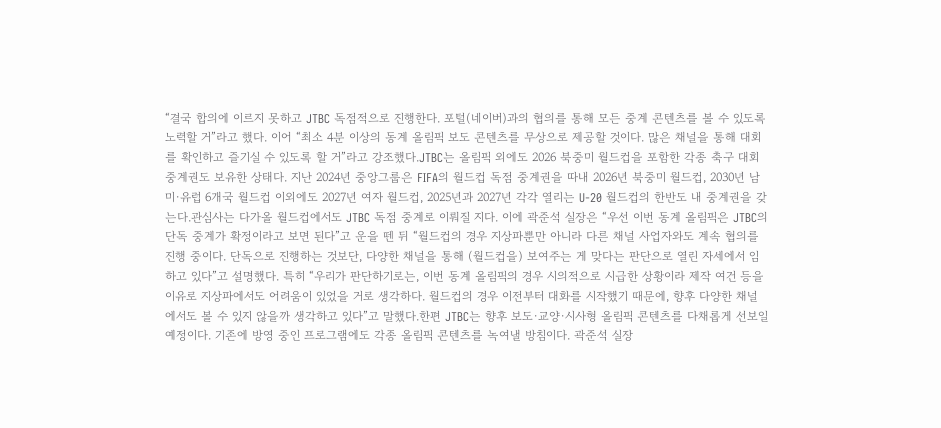“결국 합의에 이르지 못하고 JTBC 독점적으로 진행한다. 포털(네이버)과의 협의를 통해 모든 중계 콘텐츠를 볼 수 있도록 노력할 거”라고 했다. 이어 “최소 4분 이상의 동계 올림픽 보도 콘텐츠를 무상으로 제공할 것이다. 많은 채널을 통해 대회를 확인하고 즐기실 수 있도록 할 거”라고 강조했다.JTBC는 올림픽 외에도 2026 북중미 월드컵을 포함한 각종 축구 대회 중계권도 보유한 상태다. 지난 2024년 중앙그룹은 FIFA의 월드컵 독점 중계권을 따내 2026년 북중미 월드컵, 2030년 남미·유럽 6개국 월드컵 이외에도 2027년 여자 월드컵, 2025년과 2027년 각각 열리는 U-20 월드컵의 한반도 내 중계권을 갖는다.관심사는 다가올 월드컵에서도 JTBC 독점 중계로 이뤄질 지다. 이에 곽준석 실장은 “우선 이번 동계 올림픽은 JTBC의 단독 중계가 확정이라고 보면 된다”고 운을 뗀 뒤 “월드컵의 경우 지상파뿐만 아니라 다른 채널 사업자와도 계속 협의를 진행 중이다. 단독으로 진행하는 것보단, 다양한 채널을 통해 (월드컵을) 보여주는 게 맞다는 판단으로 열린 자세에서 임하고 있다”고 설명했다. 특히 “우리가 판단하기로는, 이번 동계 올림픽의 경우 시의적으로 시급한 상황이라 제작 여건 등을 이유로 지상파에서도 어려움이 있었을 거로 생각하다. 월드컵의 경우 이전부터 대화를 시작했기 때문에, 향후 다양한 채널에서도 볼 수 있지 않을까 생각하고 있다”고 말했다.한편 JTBC는 향후 보도·교양·시사형 올림픽 콘텐츠를 다채롭게 선보일 예정이다. 기존에 방영 중인 프로그램에도 각종 올림픽 콘텐츠를 녹여낼 방침이다. 곽준석 실장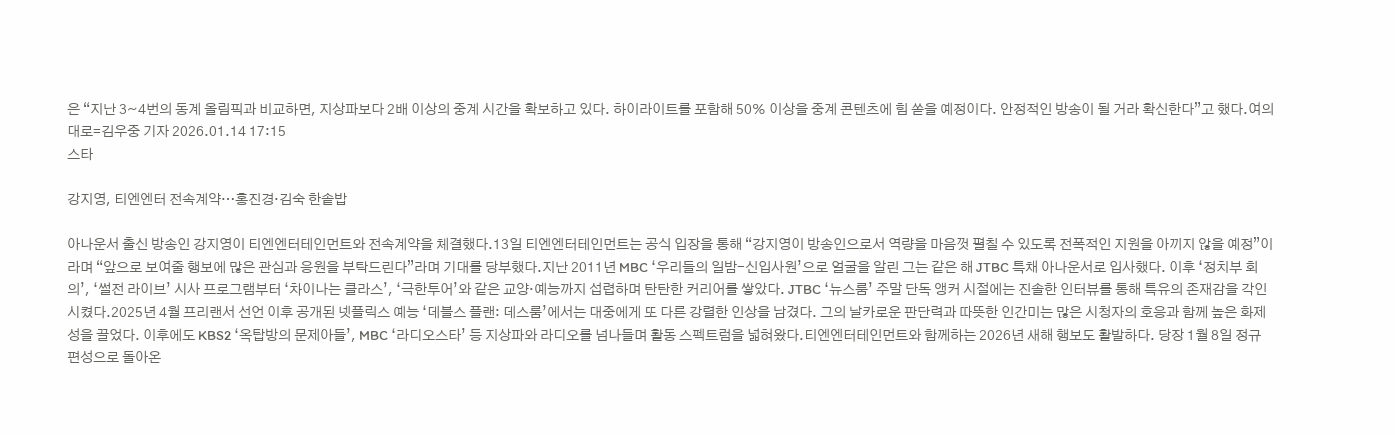은 “지난 3~4번의 동계 올림픽과 비교하면, 지상파보다 2배 이상의 중계 시간을 확보하고 있다. 하이라이트를 포함해 50% 이상을 중계 콘텐츠에 힘 쏟을 예정이다. 안정적인 방송이 될 거라 확신한다”고 했다.여의대로=김우중 기자 2026.01.14 17:15
스타

강지영, 티엔엔터 전속계약…홍진경·김숙 한솥밥

아나운서 출신 방송인 강지영이 티엔엔터테인먼트와 전속계약을 체결했다.13일 티엔엔터테인먼트는 공식 입장을 통해 “강지영이 방송인으로서 역량을 마음껏 펼칠 수 있도록 전폭적인 지원을 아끼지 않을 예정”이라며 “앞으로 보여줄 행보에 많은 관심과 응원을 부탁드린다”라며 기대를 당부했다.지난 2011년 MBC ‘우리들의 일밤-신입사원’으로 얼굴을 알린 그는 같은 해 JTBC 특채 아나운서로 입사했다. 이후 ‘정치부 회의’, ‘썰전 라이브’ 시사 프로그램부터 ‘차이나는 클라스’, ‘극한투어’와 같은 교양·예능까지 섭렵하며 탄탄한 커리어를 쌓았다. JTBC ‘뉴스룸’ 주말 단독 앵커 시절에는 진솔한 인터뷰를 통해 특유의 존재감을 각인시켰다.2025년 4월 프리랜서 선언 이후 공개된 넷플릭스 예능 ‘데블스 플랜: 데스룸’에서는 대중에게 또 다른 강렬한 인상을 남겼다. 그의 날카로운 판단력과 따뜻한 인간미는 많은 시청자의 호응과 함께 높은 화제성을 끌었다. 이후에도 KBS2 ‘옥탑방의 문제아들’, MBC ‘라디오스타’ 등 지상파와 라디오를 넘나들며 활동 스펙트럼을 넓혀왔다.티엔엔터테인먼트와 함께하는 2026년 새해 행보도 활발하다. 당장 1월 8일 정규 편성으로 돌아온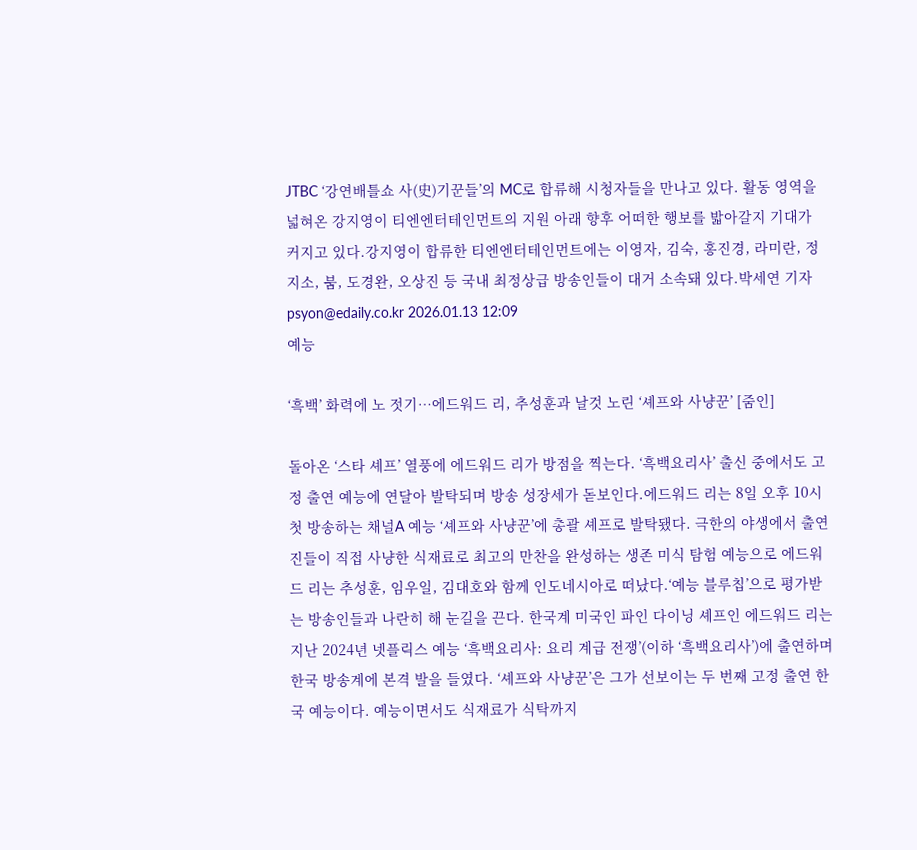JTBC ‘강연배틀쇼 사(史)기꾼들’의 MC로 합류해 시청자들을 만나고 있다. 활동 영역을 넓혀온 강지영이 티엔엔터테인먼트의 지원 아래 향후 어떠한 행보를 밟아갈지 기대가 커지고 있다.강지영이 합류한 티엔엔터테인먼트에는 이영자, 김숙, 홍진경, 라미란, 정지소, 붐, 도경완, 오상진 등 국내 최정상급 방송인들이 대거 소속돼 있다.박세연 기자 psyon@edaily.co.kr 2026.01.13 12:09
예능

‘흑백’ 화력에 노 젓기…에드워드 리, 추성훈과 날것 노린 ‘셰프와 사냥꾼’ [줌인]

돌아온 ‘스타 셰프’ 열풍에 에드워드 리가 방점을 찍는다. ‘흑백요리사’ 출신 중에서도 고정 출연 예능에 연달아 발탁되며 방송 성장세가 돋보인다.에드워드 리는 8일 오후 10시 첫 방송하는 채널A 예능 ‘셰프와 사냥꾼’에 총괄 셰프로 발탁됐다. 극한의 야생에서 출연진들이 직접 사냥한 식재료로 최고의 만찬을 완성하는 생존 미식 탐험 예능으로 에드워드 리는 추성훈, 임우일, 김대호와 함께 인도네시아로 떠났다.‘예능 블루칩’으로 평가받는 방송인들과 나란히 해 눈길을 끈다. 한국계 미국인 파인 다이닝 셰프인 에드워드 리는 지난 2024년 넷플릭스 예능 ‘흑백요리사: 요리 계급 전쟁’(이하 ‘흑백요리사’)에 출연하며 한국 방송계에 본격 발을 들였다. ‘셰프와 사냥꾼’은 그가 선보이는 두 번째 고정 출연 한국 예능이다. 예능이면서도 식재료가 식탁까지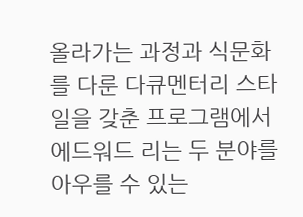올라가는 과정과 식문화를 다룬 다큐멘터리 스타일을 갖춘 프로그램에서 에드워드 리는 두 분야를 아우를 수 있는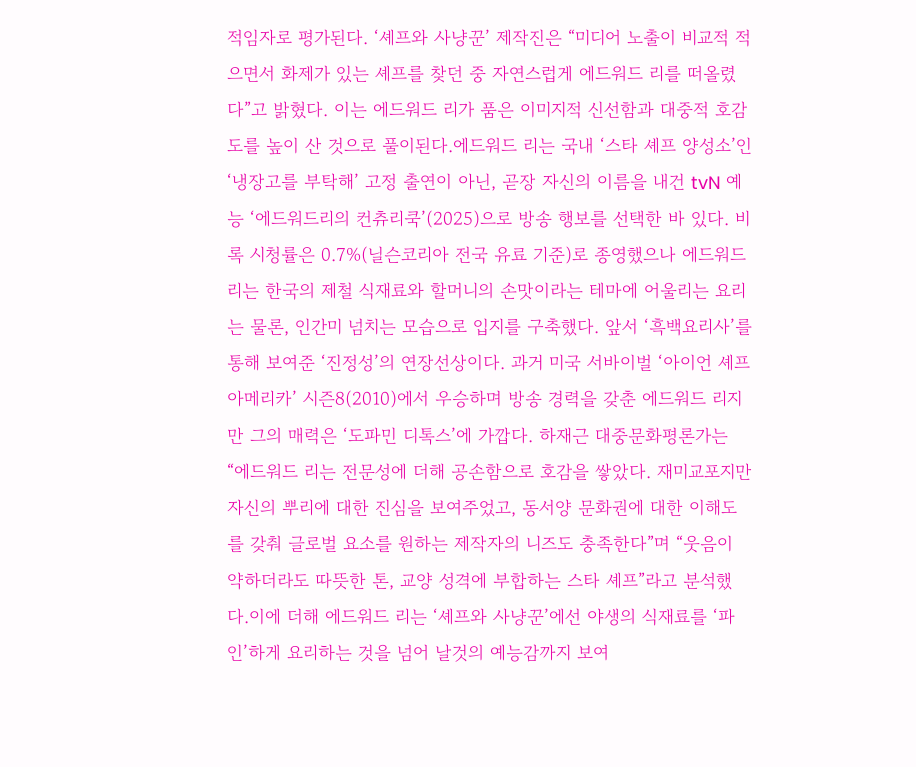적임자로 평가된다. ‘셰프와 사냥꾼’ 제작진은 “미디어 노출이 비교적 적으면서 화제가 있는 셰프를 찾던 중 자연스럽게 에드워드 리를 떠올렸다”고 밝혔다. 이는 에드워드 리가 품은 이미지적 신선함과 대중적 호감도를 높이 산 것으로 풀이된다.에드워드 리는 국내 ‘스타 셰프 양성소’인 ‘냉장고를 부탁해’ 고정 출연이 아닌, 곧장 자신의 이름을 내건 tvN 예능 ‘에드워드리의 컨츄리쿡’(2025)으로 방송 행보를 선택한 바 있다. 비록 시청률은 0.7%(닐슨코리아 전국 유료 기준)로 종영했으나 에드워드 리는 한국의 제철 식재료와 할머니의 손맛이라는 테마에 어울리는 요리는 물론, 인간미 넘치는 모습으로 입지를 구축했다. 앞서 ‘흑백요리사’를 통해 보여준 ‘진정성’의 연장선상이다. 과거 미국 서바이벌 ‘아이언 셰프 아메리카’ 시즌8(2010)에서 우승하며 방송 경력을 갖춘 에드워드 리지만 그의 매력은 ‘도파민 디톡스’에 가깝다. 하재근 대중문화평론가는 “에드워드 리는 전문성에 더해 공손함으로 호감을 쌓았다. 재미교포지만 자신의 뿌리에 대한 진심을 보여주었고, 동서양 문화권에 대한 이해도를 갖춰 글로벌 요소를 원하는 제작자의 니즈도 충족한다”며 “웃음이 약하더라도 따뜻한 톤, 교양 성격에 부합하는 스타 셰프”라고 분석했다.이에 더해 에드워드 리는 ‘셰프와 사냥꾼’에선 야생의 식재료를 ‘파인’하게 요리하는 것을 넘어 날것의 예능감까지 보여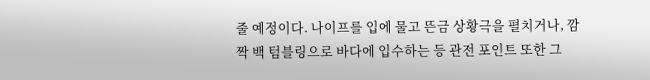줄 예정이다. 나이프를 입에 물고 뜬금 상황극을 펼치거나, 깜짝 백 텀블링으로 바다에 입수하는 등 관전 포인트 또한 그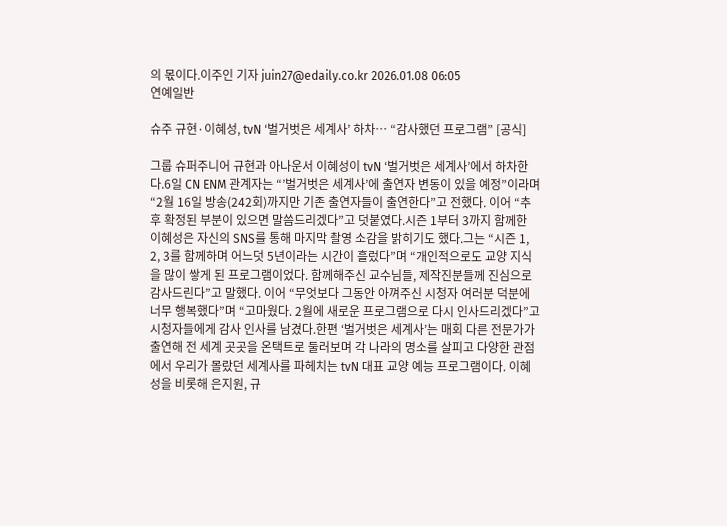의 몫이다.이주인 기자 juin27@edaily.co.kr 2026.01.08 06:05
연예일반

슈주 규현·이혜성, tvN ‘벌거벗은 세계사’ 하차… “감사했던 프로그램” [공식]

그룹 슈퍼주니어 규현과 아나운서 이혜성이 tvN ‘벌거벗은 세계사’에서 하차한다.6일 CN ENM 관계자는 “’벌거벗은 세계사’에 출연자 변동이 있을 예정”이라며 “2월 16일 방송(242회)까지만 기존 출연자들이 출연한다”고 전했다. 이어 “추후 확정된 부분이 있으면 말씀드리겠다”고 덧붙였다.시즌 1부터 3까지 함께한 이혜성은 자신의 SNS를 통해 마지막 촬영 소감을 밝히기도 했다.그는 “시즌 1, 2, 3를 함께하며 어느덧 5년이라는 시간이 흘렀다”며 “개인적으로도 교양 지식을 많이 쌓게 된 프로그램이었다. 함께해주신 교수님들, 제작진분들께 진심으로 감사드린다”고 말했다. 이어 “무엇보다 그동안 아껴주신 시청자 여러분 덕분에 너무 행복했다”며 “고마웠다. 2월에 새로운 프로그램으로 다시 인사드리겠다”고 시청자들에게 감사 인사를 남겼다.한편 ‘벌거벗은 세계사’는 매회 다른 전문가가 출연해 전 세계 곳곳을 온택트로 둘러보며 각 나라의 명소를 살피고 다양한 관점에서 우리가 몰랐던 세계사를 파헤치는 tvN 대표 교양 예능 프로그램이다. 이혜성을 비롯해 은지원, 규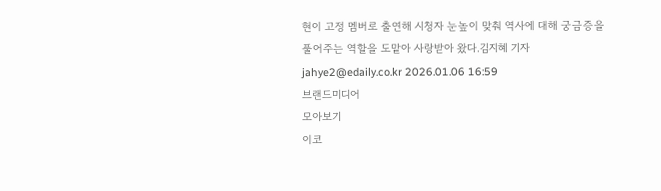현이 고정 멤버로 출연해 시청자 눈높이 맞춰 역사에 대해 궁금증을 풀어주는 역할을 도맡아 사랑받아 왔다.김지혜 기자 jahye2@edaily.co.kr 2026.01.06 16:59
브랜드미디어
모아보기
이코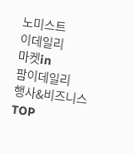노미스트
이데일리
마켓in
팜이데일리
행사&비즈니스
TOP